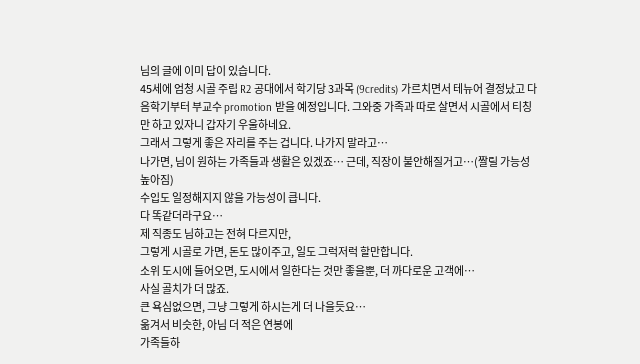님의 글에 이미 답이 있습니다.
45세에 엄청 시골 주립 R2 공대에서 학기당 3과목 (9credits) 가르치면서 테뉴어 결정났고 다음학기부터 부교수 promotion 받을 예정입니다. 그와중 가족과 따로 살면서 시골에서 티칭만 하고 있자니 갑자기 우울하네요.
그래서 그렇게 좋은 자리를 주는 겁니다. 나가지 말라고…
나가면, 님이 원하는 가족들과 생활은 있겠죠… 근데, 직장이 불안해질거고…(짤릴 가능성 높아짐)
수입도 일정해지지 않을 가능성이 큽니다.
다 똑같더라구요…
제 직종도 님하고는 전혀 다르지만,
그렇게 시골로 가면, 돈도 많이주고, 일도 그럭저럭 할만합니다.
소위 도시에 들어오면, 도시에서 일한다는 것만 좋을뿐, 더 까다로운 고객에…
사실 골치가 더 많죠.
큰 욕심없으면, 그냥 그렇게 하시는게 더 나을듯요…
옮겨서 비슷한, 아님 더 적은 연봉에
가족들하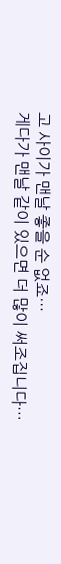고 사이가 맨날 좋을 순 없죠…
게다가 맨날 같이 있으면 더 많이 써조집니다…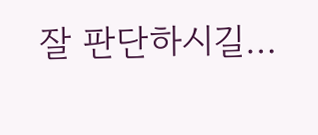잘 판단하시길…